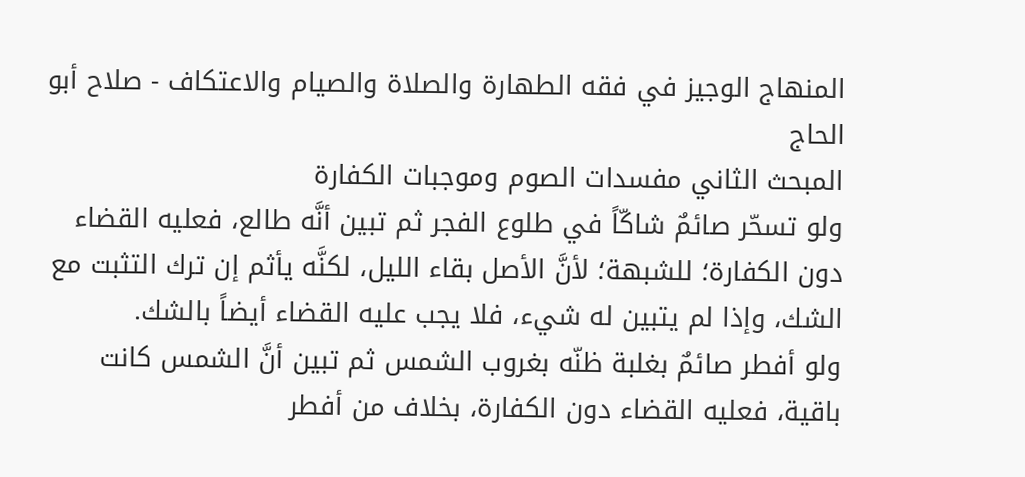المنهاج الوجيز في فقه الطهارة والصلاة والصيام والاعتكاف - صلاح أبو الحاج
المبحث الثاني مفسدات الصوم وموجبات الكفارة
ولو تسحّر صائمٌ شاكّاً في طلوع الفجر ثم تبين أنَّه طالع، فعليه القضاء دون الكفارة؛ للشبهة؛ لأنَّ الأصل بقاء الليل، لكنَّه يأثم إن ترك التثبت مع الشك، وإذا لم يتبين له شيء، فلا يجب عليه القضاء أيضاً بالشك.
ولو أفطر صائمٌ بغلبة ظنّه بغروب الشمس ثم تبين أنَّ الشمس كانت باقية، فعليه القضاء دون الكفارة، بخلاف من أفطر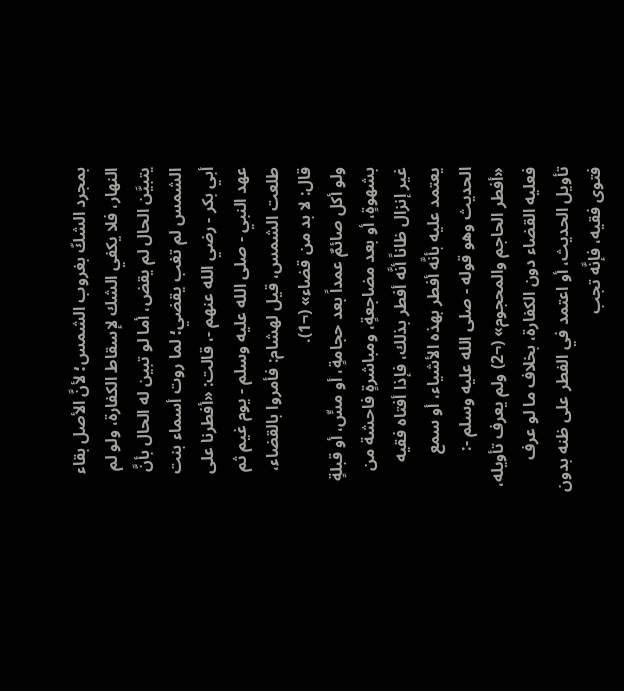بمجرد الشكّ بغروب الشمس؛ لأنَّ الأصل بقاء النهار، فلا يكفي الشك لإسقاط الكفارة، ولو لم يتبيَّن الحال لم يقض، أما لو تبين له الحال بأنَّ الشمس لم تغب يقضي؛ لما روت أسماء بنت أبي بكر - رضي الله عنهم -، قالت: «أفطرنا على عهد النبي - صلى الله عليه وسلم - يوم غيم ثم طلعت الشمس، قيل لهشام: فأمروا بالقضاء، قال: لا بد من قضاء» (¬1).
ولو أكل صائمٌ عمداً بعد حجامةٍ، أو مسٍّ، أو قبلةٍ بشهوةٍ، أو بعد مضاجعةٍ، ومباشرةٍ فاحشة من غير إنزال ظاناً أنَّه أفطر بذلك، فإذا أفتاه فقيه يعتمد عليه بأنَّه أفطر بهذه الأشياء، أو سمع الحديث وهو قوله - صلى الله عليه وسلم -: «أفطر الحاجم والمحجوم» (¬2) ولم يعرف تأويله، فعليه القضاء دون الكفارة، بخلاف ما لو عرف تأويل الحديث، أو اعتمد في الفطر على ظنه بدون فتوى فقيه، فإنَّه تجب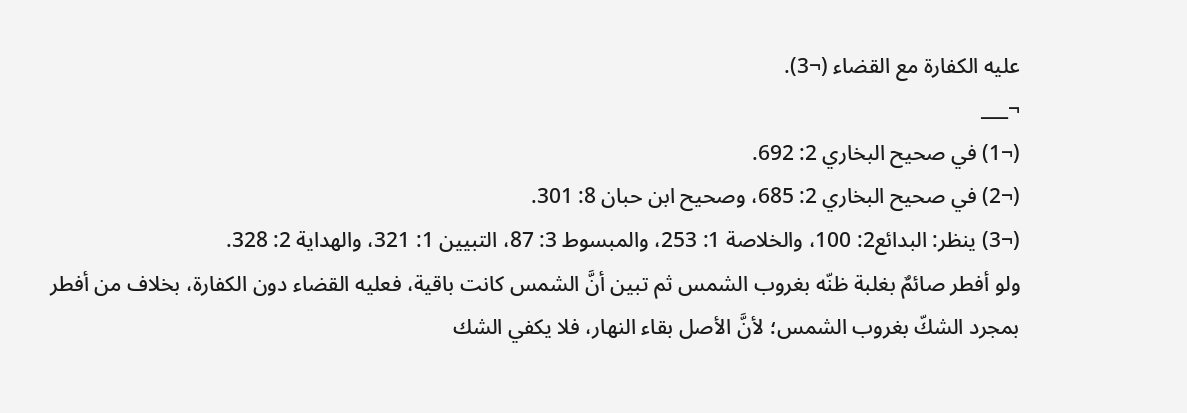عليه الكفارة مع القضاء (¬3).
¬___
(¬1) في صحيح البخاري 2: 692.
(¬2) في صحيح البخاري 2: 685، وصحيح ابن حبان 8: 301.
(¬3) ينظر: البدائع2: 100، والخلاصة 1: 253، والمبسوط 3: 87، التبيين 1: 321، والهداية 2: 328.
ولو أفطر صائمٌ بغلبة ظنّه بغروب الشمس ثم تبين أنَّ الشمس كانت باقية، فعليه القضاء دون الكفارة، بخلاف من أفطر بمجرد الشكّ بغروب الشمس؛ لأنَّ الأصل بقاء النهار، فلا يكفي الشك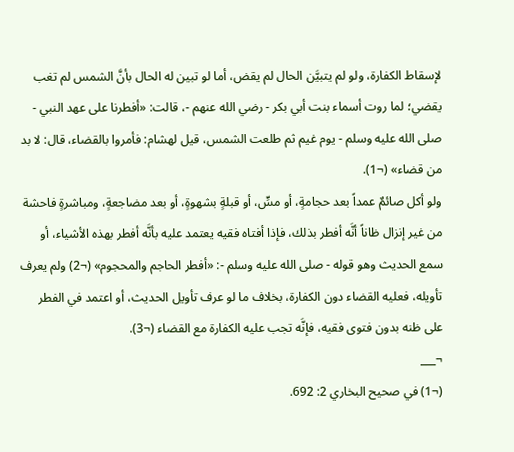لإسقاط الكفارة، ولو لم يتبيَّن الحال لم يقض، أما لو تبين له الحال بأنَّ الشمس لم تغب يقضي؛ لما روت أسماء بنت أبي بكر - رضي الله عنهم -، قالت: «أفطرنا على عهد النبي - صلى الله عليه وسلم - يوم غيم ثم طلعت الشمس، قيل لهشام: فأمروا بالقضاء، قال: لا بد من قضاء» (¬1).
ولو أكل صائمٌ عمداً بعد حجامةٍ، أو مسٍّ، أو قبلةٍ بشهوةٍ، أو بعد مضاجعةٍ، ومباشرةٍ فاحشة من غير إنزال ظاناً أنَّه أفطر بذلك، فإذا أفتاه فقيه يعتمد عليه بأنَّه أفطر بهذه الأشياء، أو سمع الحديث وهو قوله - صلى الله عليه وسلم -: «أفطر الحاجم والمحجوم» (¬2) ولم يعرف تأويله، فعليه القضاء دون الكفارة، بخلاف ما لو عرف تأويل الحديث، أو اعتمد في الفطر على ظنه بدون فتوى فقيه، فإنَّه تجب عليه الكفارة مع القضاء (¬3).
¬___
(¬1) في صحيح البخاري 2: 692.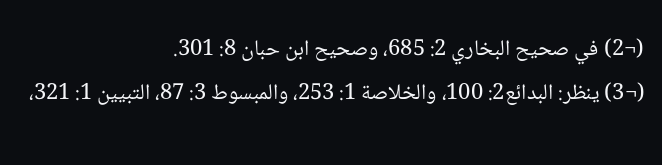(¬2) في صحيح البخاري 2: 685، وصحيح ابن حبان 8: 301.
(¬3) ينظر: البدائع2: 100، والخلاصة 1: 253، والمبسوط 3: 87، التبيين 1: 321،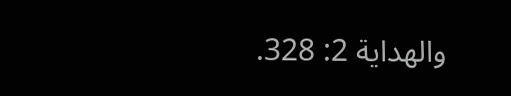والهداية 2: 328.